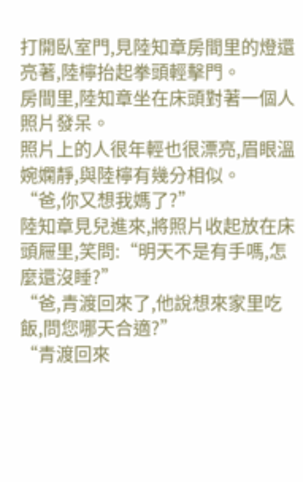打開臥室門,見陸知章房間里的燈還亮著,陸檸抬起拳頭輕擊門。
房間里,陸知章坐在床頭對著一個人照片發呆。
照片上的人很年輕也很漂亮,眉眼溫婉嫻靜,與陸檸有幾分相似。
“爸,你又想我媽了?”
陸知章見兒進來,將照片收起放在床頭屜里,笑問:“明天不是有手嗎,怎麼還沒睡?”
“爸,青渡回來了,他說想來家里吃飯,問您哪天合適?”
“青渡回來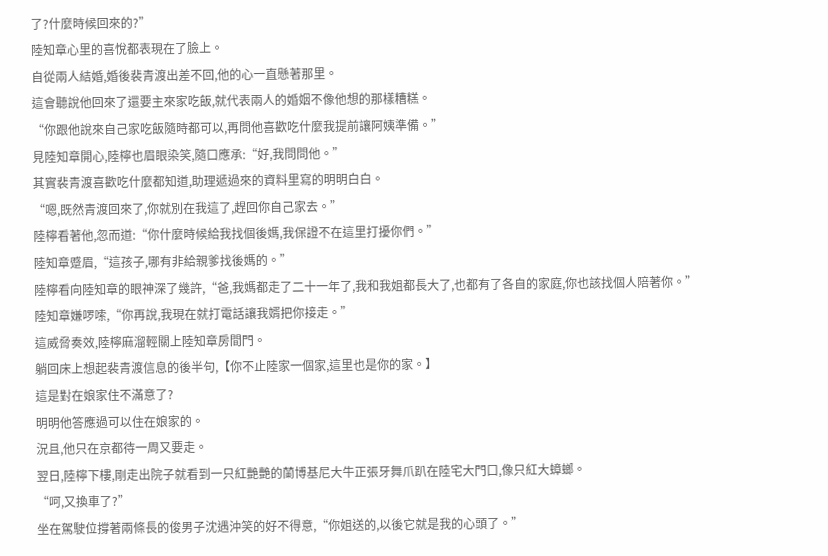了?什麼時候回來的?”
陸知章心里的喜悅都表現在了臉上。
自從兩人結婚,婚後裴青渡出差不回,他的心一直懸著那里。
這會聽說他回來了還要主來家吃飯,就代表兩人的婚姻不像他想的那樣糟糕。
“你跟他說來自己家吃飯隨時都可以,再問他喜歡吃什麼我提前讓阿姨準備。”
見陸知章開心,陸檸也眉眼染笑,隨口應承:“好,我問問他。”
其實裴青渡喜歡吃什麼都知道,助理遞過來的資料里寫的明明白白。
“嗯,既然青渡回來了,你就別在我這了,趕回你自己家去。”
陸檸看著他,忽而道:“你什麼時候給我找個後媽,我保證不在這里打擾你們。”
陸知章蹙眉,“這孩子,哪有非給親爹找後媽的。”
陸檸看向陸知章的眼神深了幾許,“爸,我媽都走了二十一年了,我和我姐都長大了,也都有了各自的家庭,你也該找個人陪著你。”
陸知章嫌啰嗦,“你再說,我現在就打電話讓我婿把你接走。”
這威脅奏效,陸檸麻溜輕關上陸知章房間門。
躺回床上想起裴青渡信息的後半句,【你不止陸家一個家,這里也是你的家。】
這是對在娘家住不滿意了?
明明他答應過可以住在娘家的。
況且,他只在京都待一周又要走。
翌日,陸檸下樓,剛走出院子就看到一只紅艷艷的蘭博基尼大牛正張牙舞爪趴在陸宅大門口,像只紅大蟑螂。
“呵,又換車了?”
坐在駕駛位撐著兩條長的俊男子沈遇沖笑的好不得意,“你姐送的,以後它就是我的心頭了。”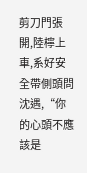剪刀門張開,陸檸上車,系好安全帶側頭問沈遇,“你的心頭不應該是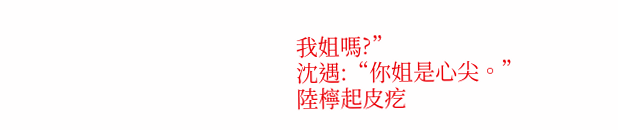我姐嗎?”
沈遇:“你姐是心尖。”
陸檸起皮疙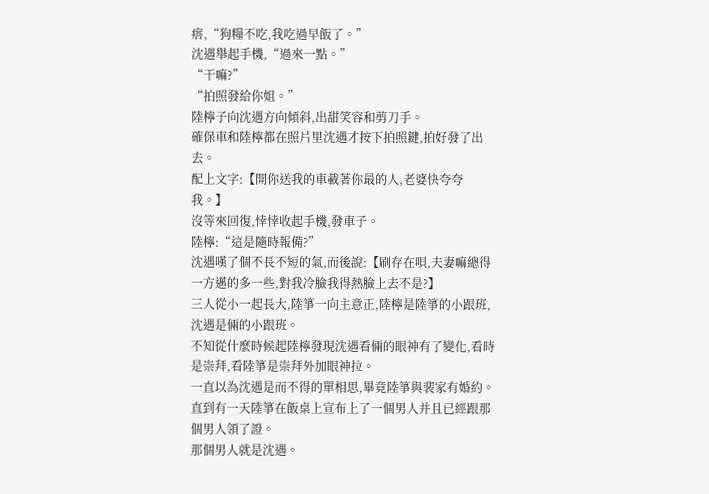瘩,“狗糧不吃,我吃過早飯了。”
沈遇舉起手機,“過來一點。”
“干嘛?”
“拍照發給你姐。”
陸檸子向沈遇方向傾斜,出甜笑容和剪刀手。
確保車和陸檸都在照片里沈遇才按下拍照鍵,拍好發了出去。
配上文字:【開你送我的車載著你最的人,老婆快夸夸我。】
沒等來回復,悻悻收起手機,發車子。
陸檸:“這是隨時報備?”
沈遇嘆了個不長不短的氣,而後說:【刷存在唄,夫妻嘛總得一方邁的多一些,對我冷臉我得熱臉上去不是?】
三人從小一起長大,陸箏一向主意正,陸檸是陸箏的小跟班,沈遇是倆的小跟班。
不知從什麼時候起陸檸發現沈遇看倆的眼神有了變化,看時是崇拜,看陸箏是崇拜外加眼神拉。
一直以為沈遇是而不得的單相思,畢竟陸箏與裴家有婚約。
直到有一天陸箏在飯桌上宣布上了一個男人并且已經跟那個男人領了證。
那個男人就是沈遇。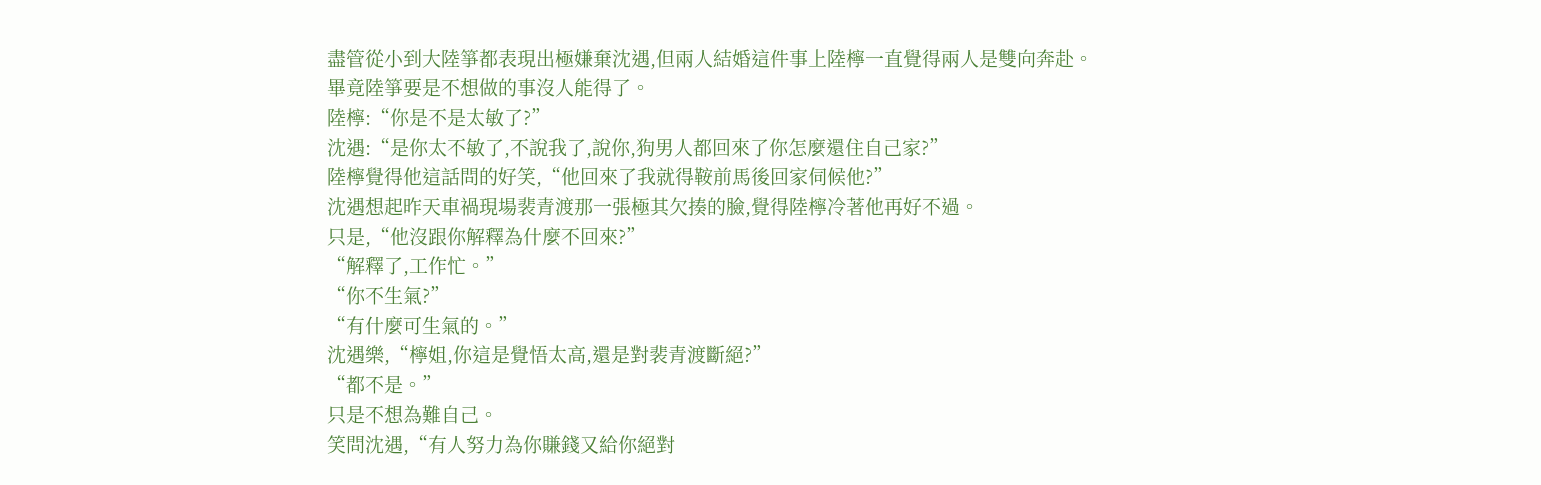盡管從小到大陸箏都表現出極嫌棄沈遇,但兩人結婚這件事上陸檸一直覺得兩人是雙向奔赴。
畢竟陸箏要是不想做的事沒人能得了。
陸檸:“你是不是太敏了?”
沈遇:“是你太不敏了,不說我了,說你,狗男人都回來了你怎麼還住自己家?”
陸檸覺得他這話問的好笑,“他回來了我就得鞍前馬後回家伺候他?”
沈遇想起昨天車禍現場裴青渡那一張極其欠揍的臉,覺得陸檸冷著他再好不過。
只是,“他沒跟你解釋為什麼不回來?”
“解釋了,工作忙。”
“你不生氣?”
“有什麼可生氣的。”
沈遇樂,“檸姐,你這是覺悟太高,還是對裴青渡斷絕?”
“都不是。”
只是不想為難自己。
笑問沈遇,“有人努力為你賺錢又給你絕對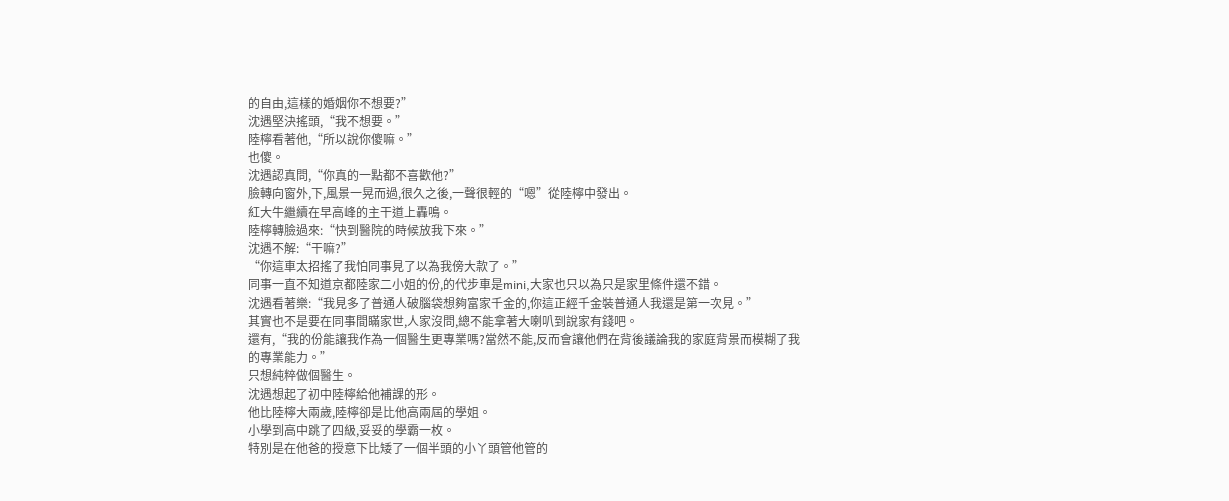的自由,這樣的婚姻你不想要?”
沈遇堅決搖頭,“我不想要。”
陸檸看著他,“所以說你傻嘛。”
也傻。
沈遇認真問,“你真的一點都不喜歡他?”
臉轉向窗外,下,風景一晃而過,很久之後,一聲很輕的“嗯”從陸檸中發出。
紅大牛繼續在早高峰的主干道上轟鳴。
陸檸轉臉過來:“快到醫院的時候放我下來。”
沈遇不解:“干嘛?”
“你這車太招搖了我怕同事見了以為我傍大款了。”
同事一直不知道京都陸家二小姐的份,的代步車是mini,大家也只以為只是家里條件還不錯。
沈遇看著樂:“我見多了普通人破腦袋想夠富家千金的,你這正經千金裝普通人我還是第一次見。”
其實也不是要在同事間瞞家世,人家沒問,總不能拿著大喇叭到說家有錢吧。
還有,“我的份能讓我作為一個醫生更專業嗎?當然不能,反而會讓他們在背後議論我的家庭背景而模糊了我的專業能力。”
只想純粹做個醫生。
沈遇想起了初中陸檸給他補課的形。
他比陸檸大兩歲,陸檸卻是比他高兩屆的學姐。
小學到高中跳了四級,妥妥的學霸一枚。
特別是在他爸的授意下比矮了一個半頭的小丫頭管他管的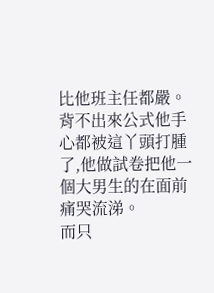比他班主任都嚴。
背不出來公式他手心都被這丫頭打腫了,他做試卷把他一個大男生的在面前痛哭流涕。
而只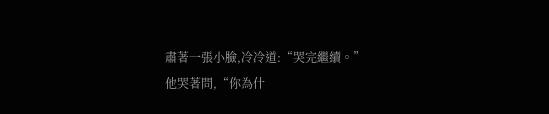肅著一張小臉,冷冷道:“哭完繼續。”
他哭著問,“你為什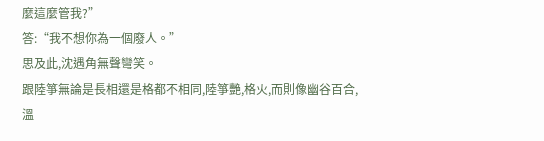麼這麼管我?”
答:“我不想你為一個廢人。”
思及此,沈遇角無聲彎笑。
跟陸箏無論是長相還是格都不相同,陸箏艷,格火,而則像幽谷百合,溫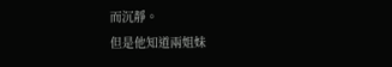而沉靜。
但是他知道兩姐妹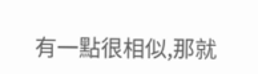有一點很相似,那就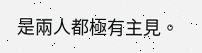是兩人都極有主見。